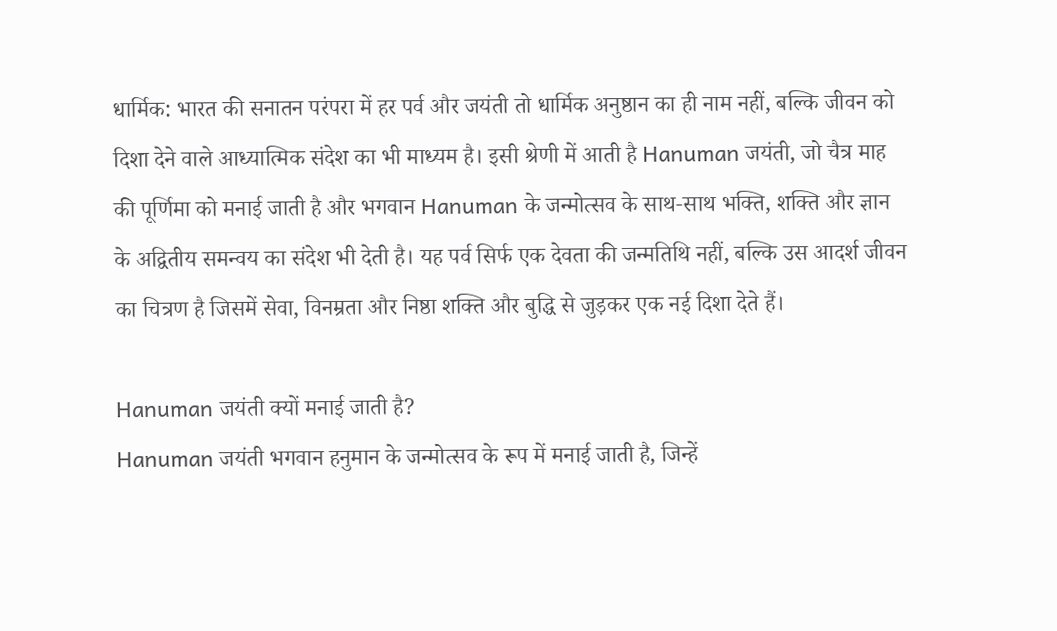धार्मिक: भारत की सनातन परंपरा में हर पर्व और जयंती तो धार्मिक अनुष्ठान का ही नाम नहीं, बल्कि जीवन को दिशा देने वाले आध्यात्मिक संदेश का भी माध्यम है। इसी श्रेणी में आती है Hanuman जयंती, जो चैत्र माह की पूर्णिमा को मनाई जाती है और भगवान Hanuman के जन्मोत्सव के साथ‑साथ भक्ति, शक्ति और ज्ञान के अद्वितीय समन्वय का संदेश भी देती है। यह पर्व सिर्फ एक देवता की जन्मतिथि नहीं, बल्कि उस आदर्श जीवन का चित्रण है जिसमें सेवा, विनम्रता और निष्ठा शक्ति और बुद्धि से जुड़कर एक नई दिशा देते हैं।

Hanuman जयंती क्यों मनाई जाती है?
Hanuman जयंती भगवान हनुमान के जन्मोत्सव के रूप में मनाई जाती है, जिन्हें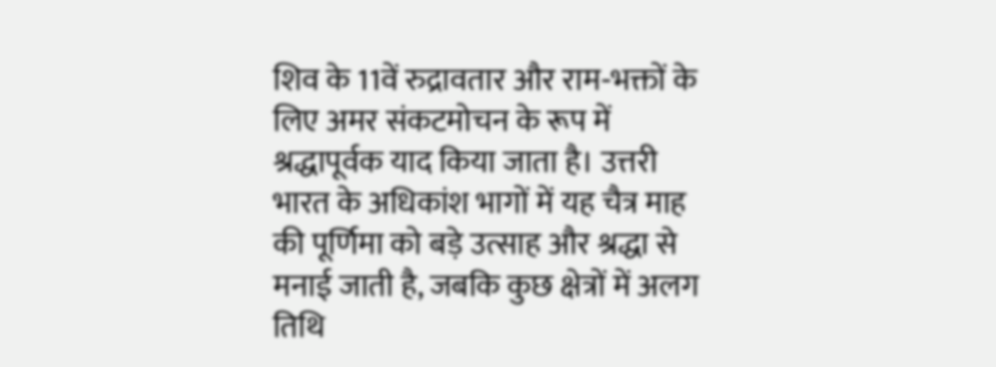शिव के 11वें रुद्रावतार और राम‑भक्तों के लिए अमर संकटमोचन के रूप में श्रद्धापूर्वक याद किया जाता है। उत्तरी भारत के अधिकांश भागों में यह चैत्र माह की पूर्णिमा को बड़े उत्साह और श्रद्धा से मनाई जाती है, जबकि कुछ क्षेत्रों में अलग तिथि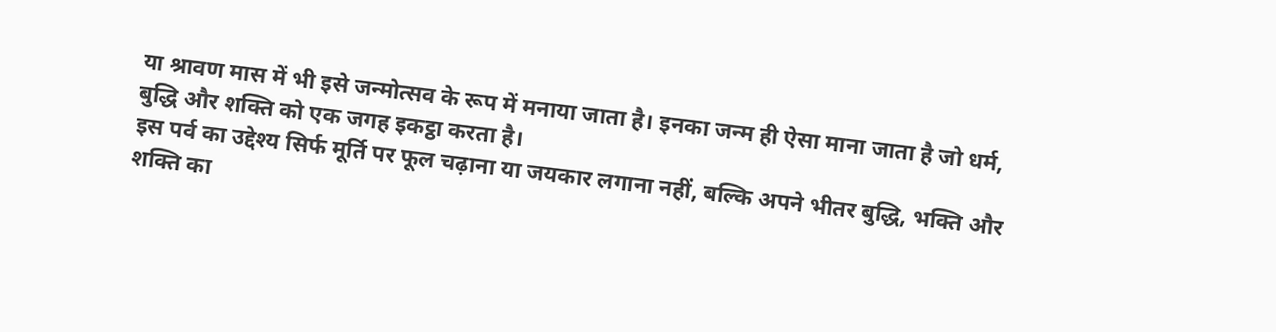या श्रावण मास में भी इसे जन्मोत्सव के रूप में मनाया जाता है। इनका जन्म ही ऐसा माना जाता है जो धर्म, बुद्धि और शक्ति को एक जगह इकट्ठा करता है।
इस पर्व का उद्देश्य सिर्फ मूर्ति पर फूल चढ़ाना या जयकार लगाना नहीं, बल्कि अपने भीतर बुद्धि, भक्ति और शक्ति का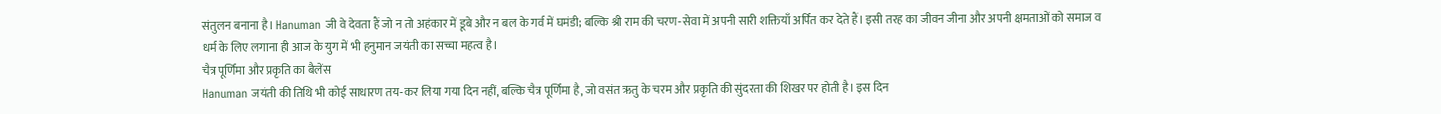संतुलन बनाना है। Hanuman जी वे देवता हैं जो न तो अहंकार में डूबे और न बल के गर्व में घमंडी; बल्कि श्री राम की चरण‑सेवा में अपनी सारी शक्तियाँ अर्पित कर देते हैं। इसी तरह का जीवन जीना और अपनी क्षमताओं को समाज व धर्म के लिए लगाना ही आज के युग में भी हनुमान जयंती का सच्चा महत्व है।
चैत्र पूर्णिमा और प्रकृति का बैलेंस
Hanuman जयंती की तिथि भी कोई साधारण तय‑कर लिया गया दिन नहीं, बल्कि चैत्र पूर्णिमा है, जो वसंत ऋतु के चरम और प्रकृति की सुंदरता की शिखर पर होती है। इस दिन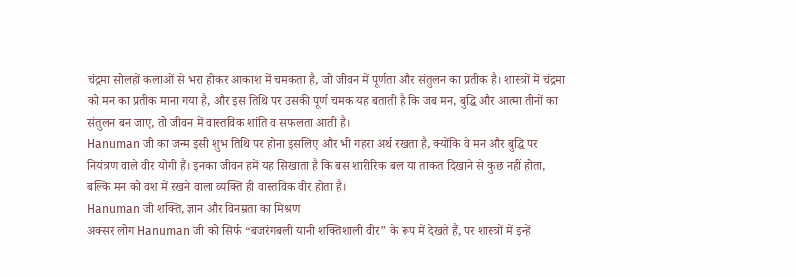चंद्रमा सोलहों कलाओं से भरा होकर आकाश में चमकता है, जो जीवन में पूर्णता और संतुलन का प्रतीक है। शास्त्रों में चंद्रमा को मन का प्रतीक माना गया है, और इस तिथि पर उसकी पूर्ण चमक यह बताती है कि जब मन, बुद्धि और आत्मा तीनों का संतुलन बन जाए, तो जीवन में वास्तविक शांति व सफलता आती है।
Hanuman जी का जन्म इसी शुभ तिथि पर होना इसलिए और भी गहरा अर्थ रखता है, क्योंकि वे मन और बुद्धि पर नियंत्रण वाले वीर योगी हैं। इनका जीवन हमें यह सिखाता है कि बस शारीरिक बल या ताकत दिखाने से कुछ नहीं होता, बल्कि मन को वश में रखने वाला व्यक्ति ही वास्तविक वीर होता है।
Hanuman जी शक्ति, ज्ञान और विनम्रता का मिश्रण
अक्सर लोग Hanuman जी को सिर्फ “बजरंगबली यानी शक्तिशाली वीर” के रूप में देखते हैं, पर शास्त्रों में इन्हें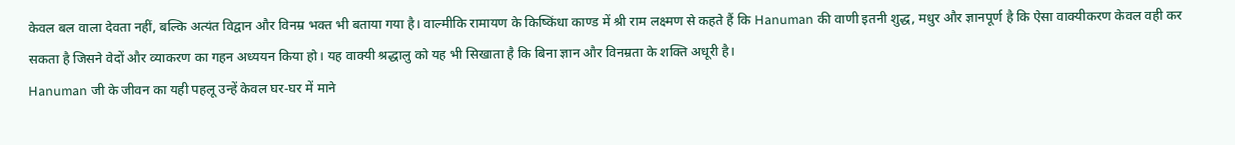केवल बल वाला देवता नहीं, बल्कि अत्यंत विद्वान और विनम्र भक्त भी बताया गया है। वाल्मीकि रामायण के किष्किंधा काण्ड में श्री राम लक्ष्मण से कहते हैं कि Hanuman की वाणी इतनी शुद्ध, मधुर और ज्ञानपूर्ण है कि ऐसा वाक्यीकरण केवल वही कर सकता है जिसने वेदों और व्याकरण का गहन अध्ययन किया हो। यह वाक्यी श्रद्धालु को यह भी सिखाता है कि बिना ज्ञान और विनम्रता के शक्ति अधूरी है।
Hanuman जी के जीवन का यही पहलू उन्हें केवल घर‑घर में माने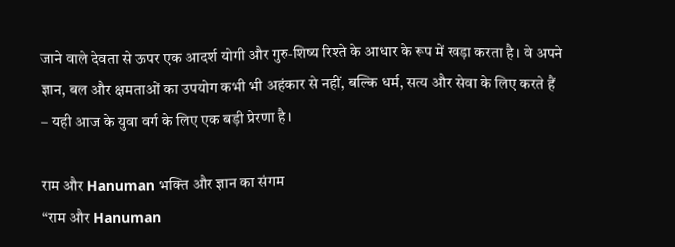जाने वाले देवता से ऊपर एक आदर्श योगी और गुरु‑शिष्य रिश्ते के आधार के रूप में खड़ा करता है। वे अपने ज्ञान, बल और क्षमताओं का उपयोग कभी भी अहंकार से नहीं, बल्कि धर्म, सत्य और सेवा के लिए करते हैं – यही आज के युवा वर्ग के लिए एक बड़ी प्रेरणा है।

राम और Hanuman भक्ति और ज्ञान का संगम
“राम और Hanuman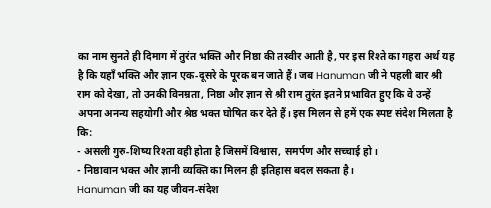का नाम सुनते ही दिमाग में तुरंत भक्ति और निष्ठा की तस्वीर आती है, पर इस रिश्ते का गहरा अर्थ यह है कि यहाँ भक्ति और ज्ञान एक‑दूसरे के पूरक बन जाते हैं। जब Hanuman जी ने पहली बार श्री राम को देखा, तो उनकी विनम्रता, निष्ठा और ज्ञान से श्री राम तुरंत इतने प्रभावित हुए कि वे उन्हें अपना अनन्य सहयोगी और श्रेष्ठ भक्त घोषित कर देते हैं। इस मिलन से हमें एक स्पष्ट संदेश मिलता है कि:
- असली गुरु‑शिष्य रिश्ता वही होता है जिसमें विश्वास, समर्पण और सच्चाई हो।
- निष्ठावान भक्त और ज्ञानी व्यक्ति का मिलन ही इतिहास बदल सकता है।
Hanuman जी का यह जीवन‑संदेश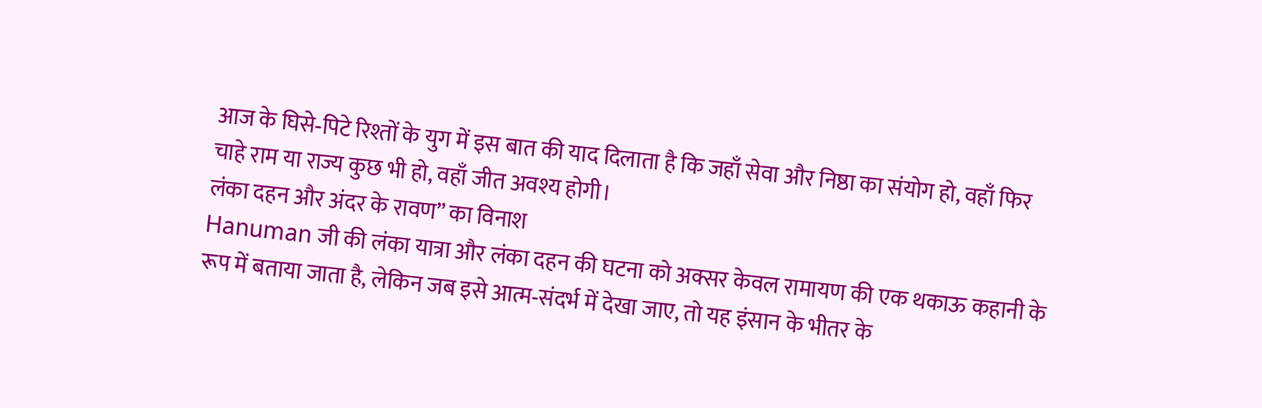आज के घिसे‑पिटे रिश्तों के युग में इस बात की याद दिलाता है कि जहाँ सेवा और निष्ठा का संयोग हो, वहाँ फिर चाहे राम या राज्य कुछ भी हो, वहाँ जीत अवश्य होगी।
लंका दहन और अंदर के रावण” का विनाश
Hanuman जी की लंका यात्रा और लंका दहन की घटना को अक्सर केवल रामायण की एक थकाऊ कहानी के रूप में बताया जाता है, लेकिन जब इसे आत्म‑संदर्भ में देखा जाए, तो यह इंसान के भीतर के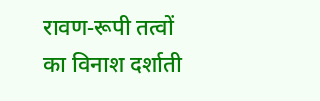रावण‑रूपी तत्वों का विनाश दर्शाती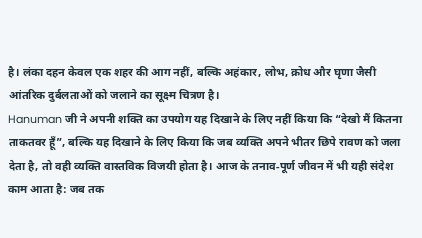है। लंका दहन केवल एक शहर की आग नहीं, बल्कि अहंकार, लोभ, क्रोध और घृणा जैसी आंतरिक दुर्बलताओं को जलाने का सूक्ष्म चित्रण है।
Hanuman जी ने अपनी शक्ति का उपयोग यह दिखाने के लिए नहीं किया कि “देखो मैं कितना ताकतवर हूँ”, बल्कि यह दिखाने के लिए किया कि जब व्यक्ति अपने भीतर छिपे रावण को जला देता है, तो वही व्यक्ति वास्तविक विजयी होता है। आज के तनाव‑पूर्ण जीवन में भी यही संदेश काम आता है: जब तक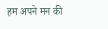हम अपने मन की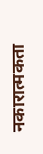नकारात्मकता